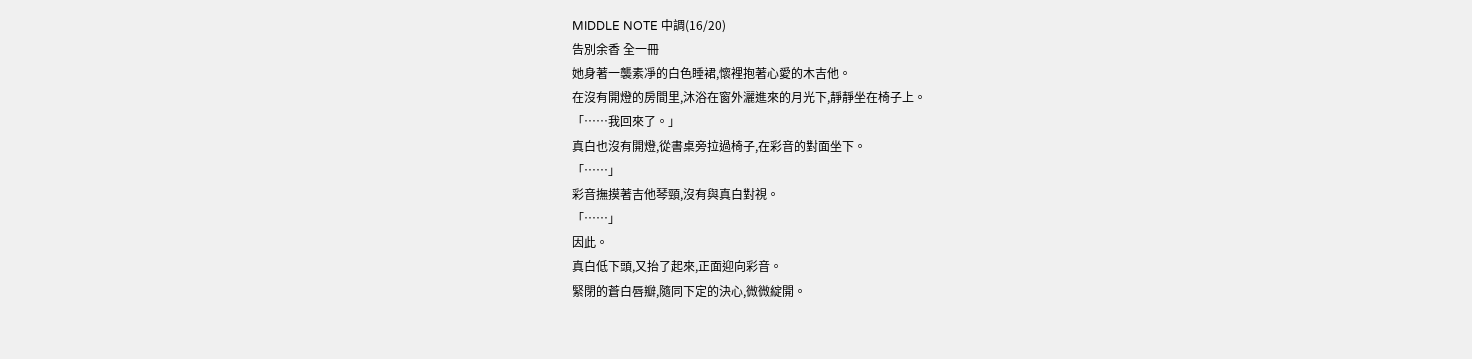MIDDLE NOTE 中調(16/20)
告別余香 全一冊
她身著一襲素凈的白色睡裙,懷裡抱著心愛的木吉他。
在沒有開燈的房間里,沐浴在窗外灑進來的月光下,靜靜坐在椅子上。
「……我回來了。」
真白也沒有開燈,從書桌旁拉過椅子,在彩音的對面坐下。
「……」
彩音撫摸著吉他琴頸,沒有與真白對視。
「……」
因此。
真白低下頭,又抬了起來,正面迎向彩音。
緊閉的蒼白唇瓣,隨同下定的決心,微微綻開。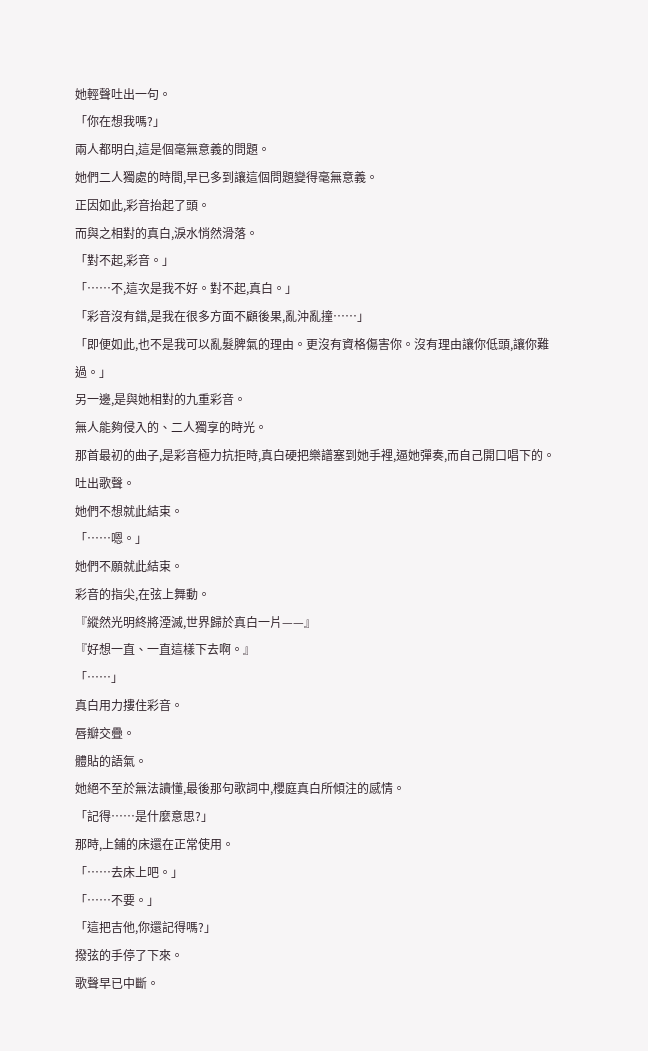她輕聲吐出一句。
「你在想我嗎?」
兩人都明白,這是個毫無意義的問題。
她們二人獨處的時間,早已多到讓這個問題變得毫無意義。
正因如此,彩音抬起了頭。
而與之相對的真白,淚水悄然滑落。
「對不起,彩音。」
「……不,這次是我不好。對不起,真白。」
「彩音沒有錯,是我在很多方面不顧後果,亂沖亂撞……」
「即便如此,也不是我可以亂髮脾氣的理由。更沒有資格傷害你。沒有理由讓你低頭,讓你難過。」
另一邊,是與她相對的九重彩音。
無人能夠侵入的、二人獨享的時光。
那首最初的曲子,是彩音極力抗拒時,真白硬把樂譜塞到她手裡,逼她彈奏,而自己開口唱下的。
吐出歌聲。
她們不想就此結束。
「……嗯。」
她們不願就此結束。
彩音的指尖,在弦上舞動。
『縱然光明終將湮滅,世界歸於真白一片——』
『好想一直、一直這樣下去啊。』
「……」
真白用力摟住彩音。
唇瓣交疊。
體貼的語氣。
她絕不至於無法讀懂,最後那句歌詞中,櫻庭真白所傾注的感情。
「記得……是什麼意思?」
那時,上鋪的床還在正常使用。
「……去床上吧。」
「……不要。」
「這把吉他,你還記得嗎?」
撥弦的手停了下來。
歌聲早已中斷。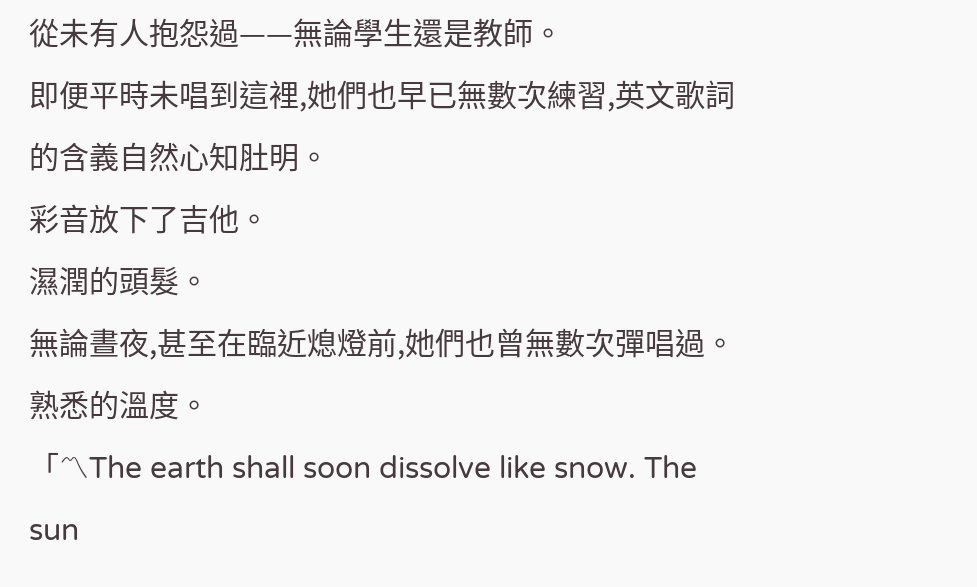從未有人抱怨過——無論學生還是教師。
即便平時未唱到這裡,她們也早已無數次練習,英文歌詞的含義自然心知肚明。
彩音放下了吉他。
濕潤的頭髮。
無論晝夜,甚至在臨近熄燈前,她們也曾無數次彈唱過。
熟悉的溫度。
「〽The earth shall soon dissolve like snow. The sun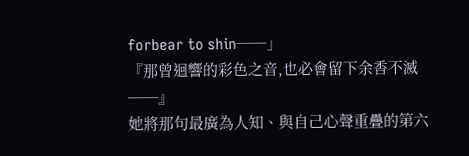forbear to shin──」
『那曾迴響的彩色之音,也必會留下余香不滅──』
她將那句最廣為人知、與自己心聲重疊的第六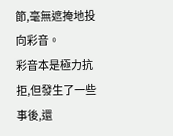節,毫無遮掩地投向彩音。
彩音本是極力抗拒,但發生了一些事後,還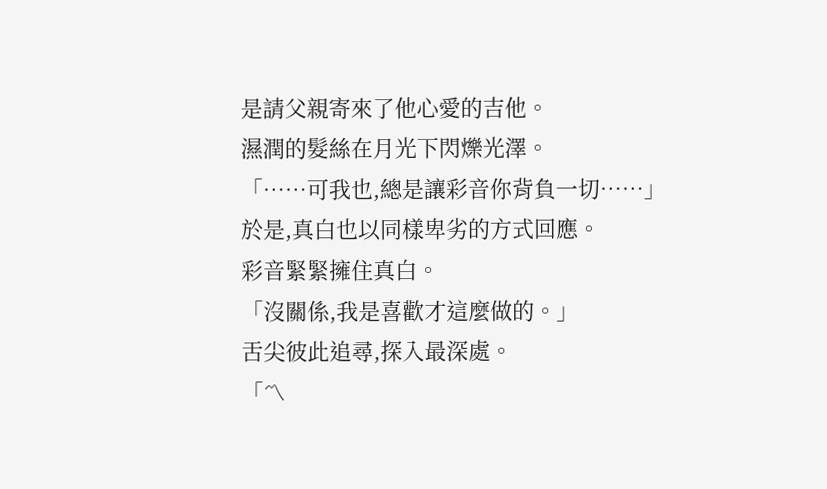是請父親寄來了他心愛的吉他。
濕潤的髮絲在月光下閃爍光澤。
「……可我也,總是讓彩音你背負一切……」
於是,真白也以同樣卑劣的方式回應。
彩音緊緊擁住真白。
「沒關係,我是喜歡才這麼做的。」
舌尖彼此追尋,探入最深處。
「〽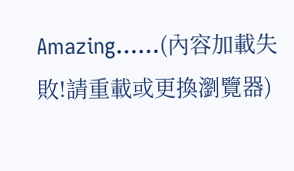Amazing……(內容加載失敗!請重載或更換瀏覽器)